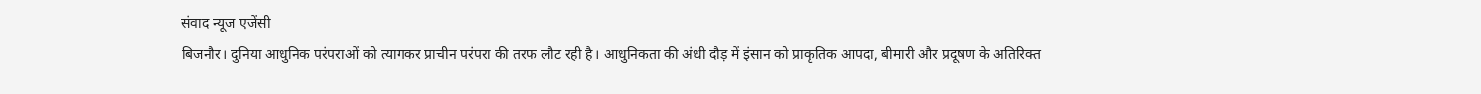संवाद न्यूज एजेंसी
बिजनौर। दुनिया आधुनिक परंपराओं को त्यागकर प्राचीन परंपरा की तरफ लौट रही है। आधुनिकता की अंधी दौड़ में इंसान को प्राकृतिक आपदा, बीमारी और प्रदूषण के अतिरिक्त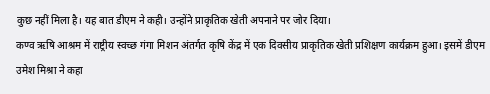कुछ नहीं मिला है। यह बात डीएम ने कही। उन्होंने प्राकृतिक खेती अपनाने पर जोर दिया।
कण्व ऋषि आश्रम में राष्ट्रीय स्वच्छ गंगा मिशन अंतर्गत कृषि केंद्र में एक दिवसीय प्राकृतिक खेती प्रशिक्षण कार्यक्रम हुआ। इसमें डीएम उमेश मिश्रा ने कहा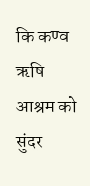कि कण्व ऋषि आश्रम को सुंदर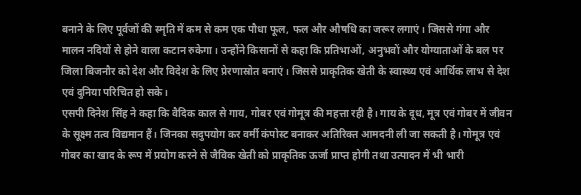बनाने के लिए पूर्वजों की स्मृति में कम से कम एक पौधा फूल, फल और औषधि का जरूर लगाएं। जिससे गंगा और मालन नदियों से होने वाला कटान रुकेगा। उन्होंने किसानों से कहा कि प्रतिभाओं, अनुभवों और योग्याताओं के बल पर जिला बिजनौर को देश और विदेश के लिए प्रेरणास्रोत बनाएं। जिससे प्राकृतिक खेती के स्वास्थ्य एवं आर्थिक लाभ से देश एवं दुनिया परिचित हो सके।
एसपी दिनेश सिंह ने कहा कि वैदिक काल से गाय, गोबर एवं गोमूत्र की महत्ता रही है। गाय के दूध, मूत्र एवं गोबर में जीवन के सूक्ष्म तत्व विद्यमान हैं। जिनका सदुपयोग कर वर्मी कंपोस्ट बनाकर अतिरिक्त आमदनी ली जा सकती है। गोमूत्र एवं गोबर का खाद के रूप में प्रयोग करने से जैविक खेती को प्राकृतिक ऊर्जा प्राप्त होगी तथा उत्पादन में भी भारी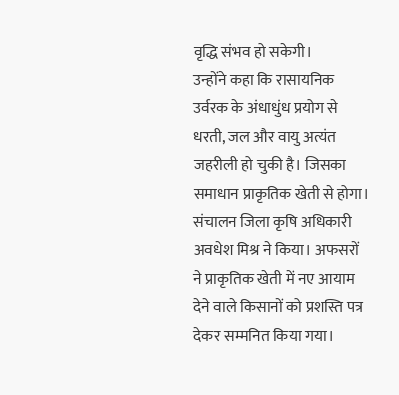वृद्धि संभव हो सकेगी।
उन्होंने कहा कि रासायनिक उर्वरक के अंधाधुंध प्रयोग से धरती, जल और वायु अत्यंत जहरीली हो चुकी है। जिसका समाधान प्राकृतिक खेती से होगा। संचालन जिला कृषि अधिकारी अवधेश मिश्र ने किया। अफसरों ने प्राकृतिक खेती में नए आयाम देने वाले किसानों को प्रशस्ति पत्र देकर सम्मनित किया गया।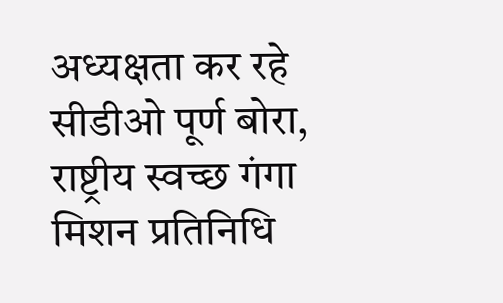अध्यक्षता कर रहे सीडीओ पूर्ण बोरा, राष्ट्रीय स्वच्छ गंगा मिशन प्रतिनिधि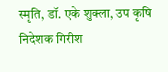स्मृति, डॉ. एके शुक्ला, उप कृषि निदेशक गिरीश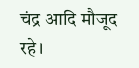चंद्र आदि मौजूद रहे।